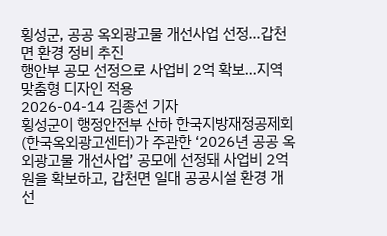횡성군, 공공 옥외광고물 개선사업 선정…갑천면 환경 정비 추진
행안부 공모 선정으로 사업비 2억 확보…지역 맞춤형 디자인 적용
2026-04-14 김종선 기자
횡성군이 행정안전부 산하 한국지방재정공제회(한국옥외광고센터)가 주관한 ‘2026년 공공 옥외광고물 개선사업’ 공모에 선정돼 사업비 2억 원을 확보하고, 갑천면 일대 공공시설 환경 개선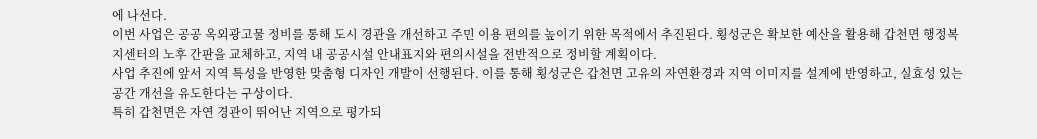에 나선다.
이번 사업은 공공 옥외광고물 정비를 통해 도시 경관을 개선하고 주민 이용 편의를 높이기 위한 목적에서 추진된다. 횡성군은 확보한 예산을 활용해 갑천면 행정복지센터의 노후 간판을 교체하고, 지역 내 공공시설 안내표지와 편의시설을 전반적으로 정비할 계획이다.
사업 추진에 앞서 지역 특성을 반영한 맞춤형 디자인 개발이 선행된다. 이를 통해 횡성군은 갑천면 고유의 자연환경과 지역 이미지를 설계에 반영하고, 실효성 있는 공간 개선을 유도한다는 구상이다.
특히 갑천면은 자연 경관이 뛰어난 지역으로 평가되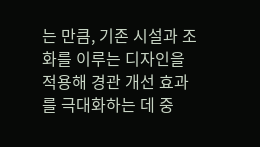는 만큼, 기존 시설과 조화를 이루는 디자인을 적용해 경관 개선 효과를 극대화하는 데 중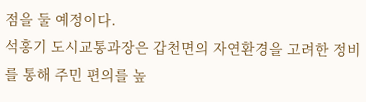점을 둘 예정이다.
석홍기 도시교통과장은 갑천면의 자연환경을 고려한 정비를 통해 주민 편의를 높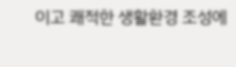이고 쾌적한 생활환경 조성에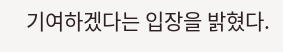기여하겠다는 입장을 밝혔다.